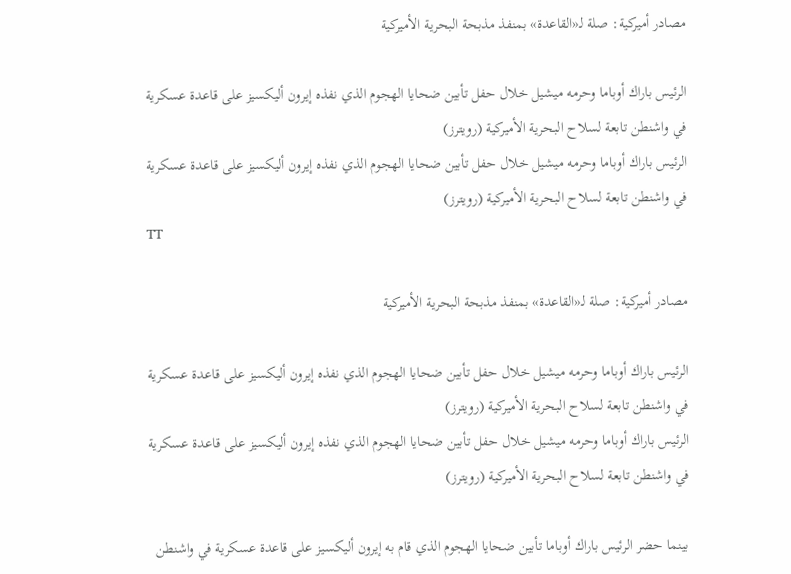مصادر أميركية: صلة لـ«القاعدة» بمنفذ مذبحة البحرية الأميركية

الرئيس باراك أوباما وحرمه ميشيل خلال حفل تأبين ضحايا الهجوم الذي نفذه إيرون أليكسيز على قاعدة عسكرية في واشنطن تابعة لسلاح البحرية الأميركية (رويترز)
الرئيس باراك أوباما وحرمه ميشيل خلال حفل تأبين ضحايا الهجوم الذي نفذه إيرون أليكسيز على قاعدة عسكرية في واشنطن تابعة لسلاح البحرية الأميركية (رويترز)
TT

مصادر أميركية: صلة لـ«القاعدة» بمنفذ مذبحة البحرية الأميركية

الرئيس باراك أوباما وحرمه ميشيل خلال حفل تأبين ضحايا الهجوم الذي نفذه إيرون أليكسيز على قاعدة عسكرية في واشنطن تابعة لسلاح البحرية الأميركية (رويترز)
الرئيس باراك أوباما وحرمه ميشيل خلال حفل تأبين ضحايا الهجوم الذي نفذه إيرون أليكسيز على قاعدة عسكرية في واشنطن تابعة لسلاح البحرية الأميركية (رويترز)

بينما حضر الرئيس باراك أوباما تأبين ضحايا الهجوم الذي قام به إيرون أليكسيز على قاعدة عسكرية في واشنطن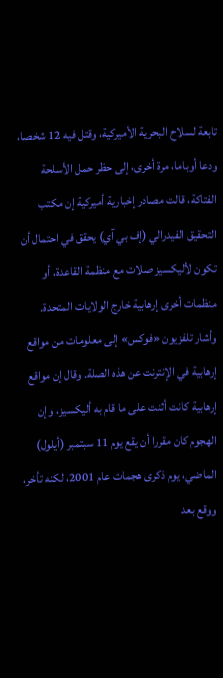تابعة لسلاح البحرية الأميركية، وقتل فيه 12 شخصا، ودعا أوباما، مرة أخرى، إلى حظر حمل الأسلحة الفتاكة، قالت مصادر إخبارية أميركية إن مكتب التحقيق الفيدرالي (إف بي آي) يحقق في احتمال أن تكون لأليكسيز صلات مع منظمة القاعدة، أو منظمات أخرى إرهابية خارج الولايات المتحدة.
وأشار تلفزيون «فوكس» إلى معلومات من مواقع إرهابية في الإنترنت عن هذه الصلة. وقال إن مواقع إرهابية كانت أثنت على ما قام به أليكسيز، وإن الهجوم كان مقررا أن يقع يوم 11 سبتمبر (أيلول) الماضي، يوم ذكرى هجمات عام 2001، لكنه تأخر، ووقع بعد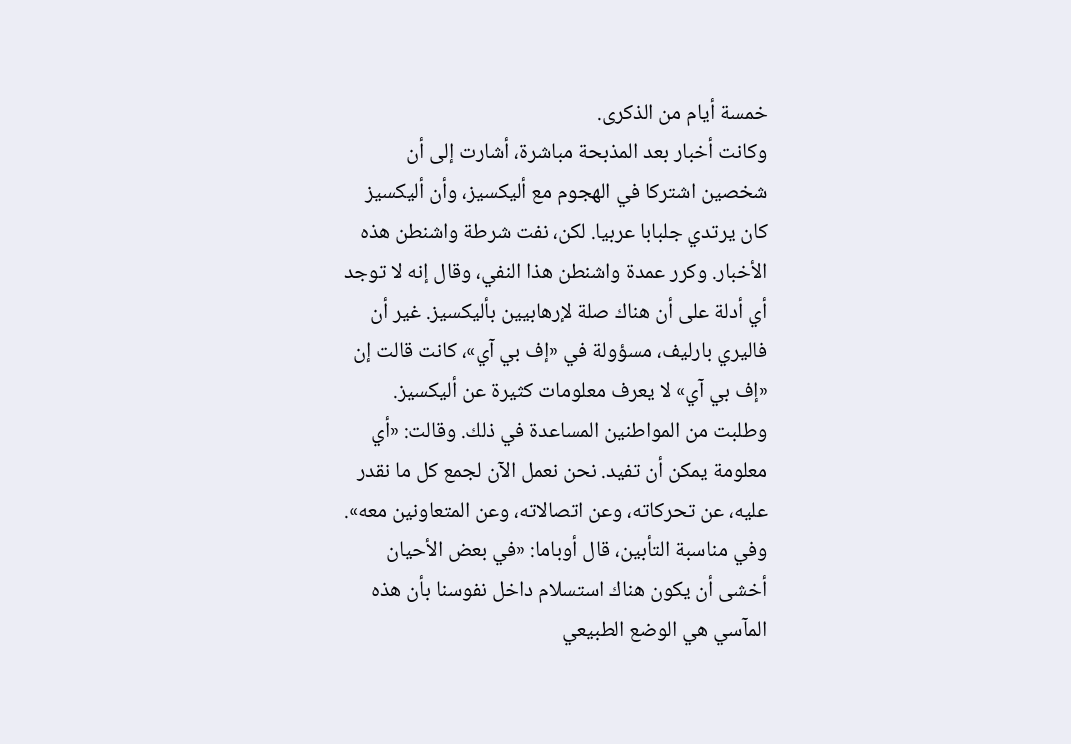خمسة أيام من الذكرى.
وكانت أخبار بعد المذبحة مباشرة، أشارت إلى أن شخصين اشتركا في الهجوم مع أليكسيز، وأن أليكسيز كان يرتدي جلبابا عربيا. لكن، نفت شرطة واشنطن هذه الأخبار. وكرر عمدة واشنطن هذا النفي، وقال إنه لا توجد أي أدلة على أن هناك صلة لإرهابيين بأليكسيز. غير أن فاليري بارليف، مسؤولة في «إف بي آي»، كانت قالت إن «إف بي آي» لا يعرف معلومات كثيرة عن أليكسيز. وطلبت من المواطنين المساعدة في ذلك. وقالت: «أي معلومة يمكن أن تفيد. نحن نعمل الآن لجمع كل ما نقدر عليه، عن تحركاته، وعن اتصالاته، وعن المتعاونين معه».
وفي مناسبة التأبين، قال أوباما: «في بعض الأحيان أخشى أن يكون هناك استسلام داخل نفوسنا بأن هذه المآسي هي الوضع الطبيعي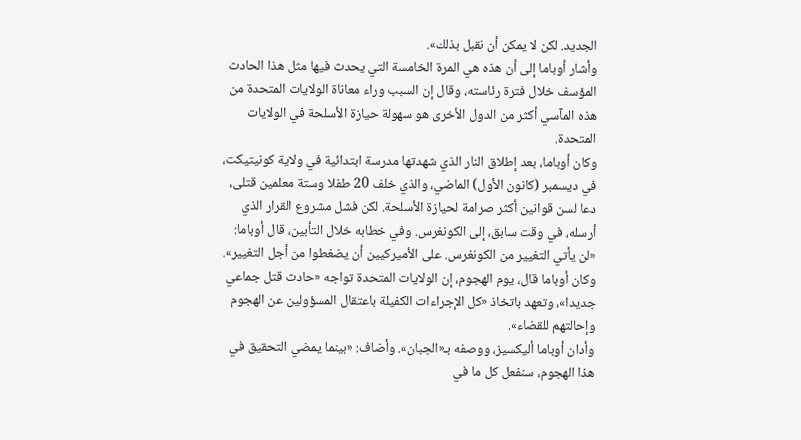الجديد. لكن لا يمكن أن نقبل بذلك».
وأشار أوباما إلى أن هذه هي المرة الخامسة التي يحدث فيها مثل هذا الحادث المؤسف خلال فترة رئاسته، وقال إن السبب وراء معاناة الولايات المتحدة من هذه المآسي أكثر من الدول الأخرى هو سهولة حيازة الأسلحة في الولايات المتحدة.
وكان أوباما، بعد إطلاق النار الذي شهدتها مدرسة ابتدائية في ولاية كونيتيكت، في ديسمبر (كانون الأول) الماضي، والذي خلف 20 طفلا وستة معلمين قتلى، دعا لسن قوانين أكثر صرامة لحيازة الأسلحة. لكن فشل مشروع القرار الذي أرسله، في وقت سابق، إلى الكونغرس. وفي خطابه خلال التأبين، قال أوباما: «لن يأتي التغيير من الكونغرس. على الأميركيين أن يضغطوا من أجل التغيير».
وكان أوباما قال، يوم الهجوم، إن الولايات المتحدة تواجه «حادث قتل جماعي جديدا»، وتعهد باتخاذ «كل الإجراءات الكفيلة باعتقال المسؤولين عن الهجوم وإحالتهم للقضاء».
وأدان أوباما أليكسيز، ووصفه بـ«الجبان». وأضاف: «بينما يمضي التحقيق في هذا الهجوم، سنفعل كل ما في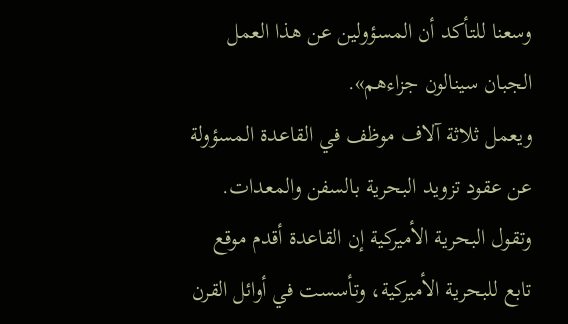وسعنا للتأكد أن المسؤولين عن هذا العمل الجبان سينالون جزاءهم».
ويعمل ثلاثة آلاف موظف في القاعدة المسؤولة عن عقود تزويد البحرية بالسفن والمعدات. وتقول البحرية الأميركية إن القاعدة أقدم موقع تابع للبحرية الأميركية، وتأسست في أوائل القرن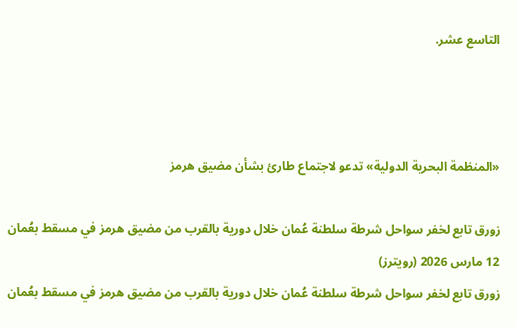التاسع عشر.



«المنظمة البحرية الدولية» تدعو لاجتماع طارئ بشأن مضيق هرمز

زورق تابع لخفر سواحل شرطة سلطنة عُمان خلال دورية بالقرب من مضيق هرمز في مسقط بعُمان 12 مارس 2026 (رويترز)
زورق تابع لخفر سواحل شرطة سلطنة عُمان خلال دورية بالقرب من مضيق هرمز في مسقط بعُمان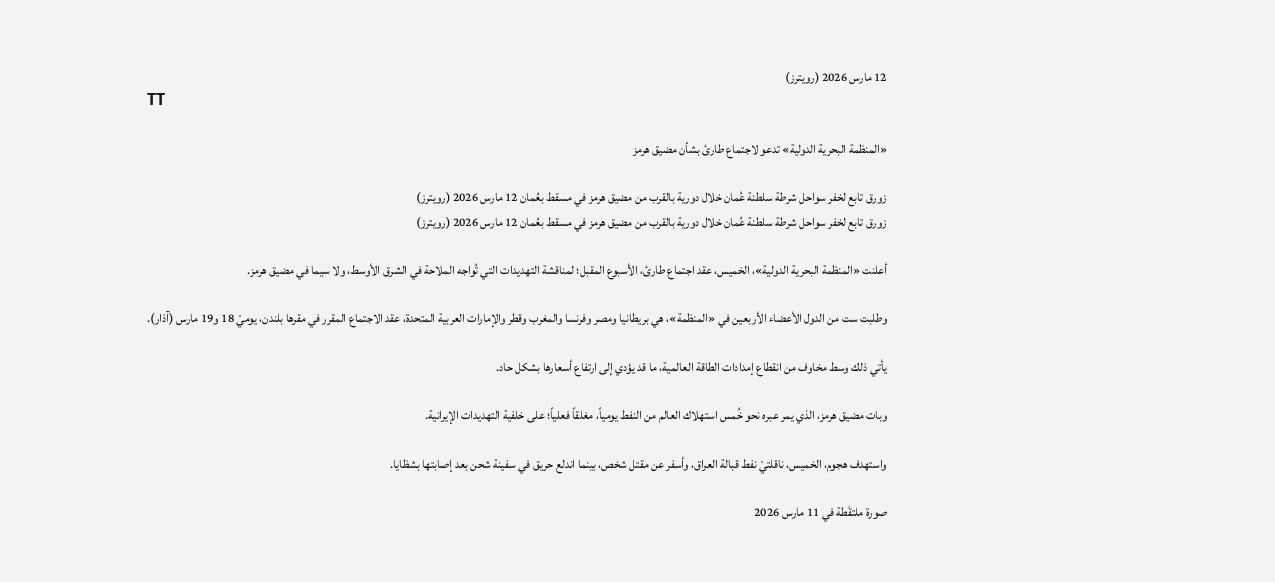12 مارس 2026 (رويترز)
TT

«المنظمة البحرية الدولية» تدعو لاجتماع طارئ بشأن مضيق هرمز

زورق تابع لخفر سواحل شرطة سلطنة عُمان خلال دورية بالقرب من مضيق هرمز في مسقط بعُمان 12 مارس 2026 (رويترز)
زورق تابع لخفر سواحل شرطة سلطنة عُمان خلال دورية بالقرب من مضيق هرمز في مسقط بعُمان 12 مارس 2026 (رويترز)

أعلنت «المنظمة البحرية الدولية»، الخميس، عقد اجتماع طارئ، الأسبوع المقبل؛ لمناقشة التهديدات التي تُواجه الملاحة في الشرق الأوسط، ولا سيما في مضيق هرمز.

وطلبت ست من الدول الأعضاء الأربعين في «المنظمة»، هي بريطانيا ومصر وفرنسا والمغرب وقطر والإمارات العربية المتحدة، عقد الاجتماع المقرر في مقرها بلندن، يوميْ 18 و19 مارس (آذار).

يأتي ذلك وسط مخاوف من انقطاع إمدادات الطاقة العالمية، ما قد يؤدي إلى ارتفاع أسعارها بشكل حاد.

وبات مضيق هرمز، الذي يمر عبره نحو خُمس استهلاك العالم من النفط يومياً، مغلقاً فعلياً؛ على خلفية التهديدات الإيرانية.

واستهدف هجوم، الخميس، ناقلتيْ نفط قبالة العراق، وأسفر عن مقتل شخص، بينما اندلع حريق في سفينة شحن بعد إصابتها بشظايا.

صورة ملتقَطة في 11 مارس 2026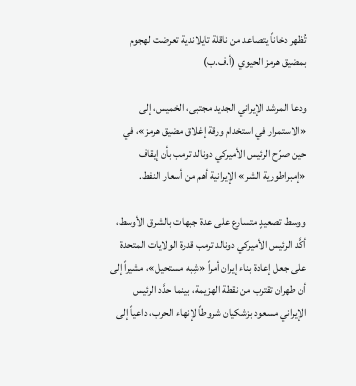تُظهر دخاناً يتصاعد من ناقلة تايلاندية تعرضت لهجوم بمضيق هرمز الحيوي (أ.ف.ب)

ودعا المرشد الإيراني الجديد مجتبى، الخميس، إلى «الاستمرار في استخدام ورقة إغلاق مضيق هرمز»، في حين صرّح الرئيس الأميركي دونالد ترمب بأن إيقاف «إمبراطورية الشر» الإيرانية أهم من أسعار النفط.

ووسط تصعيدٍ متسارع على عدة جبهات بالشرق الأوسط، أكَّد الرئيس الأميركي دونالد ترمب قدرة الولايات المتحدة على جعل إعادة بناء إيران أمراً «شِبه مستحيل»، مشيراً إلى أن طهران تقترب من نقطة الهزيمة، بينما حدَّد الرئيس الإيراني مسعود بزشكيان شروطاً لإنهاء الحرب، داعياً إلى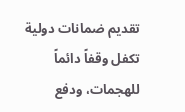تقديم ضمانات دولية تكفل وقفاً دائماً للهجمات، ودفع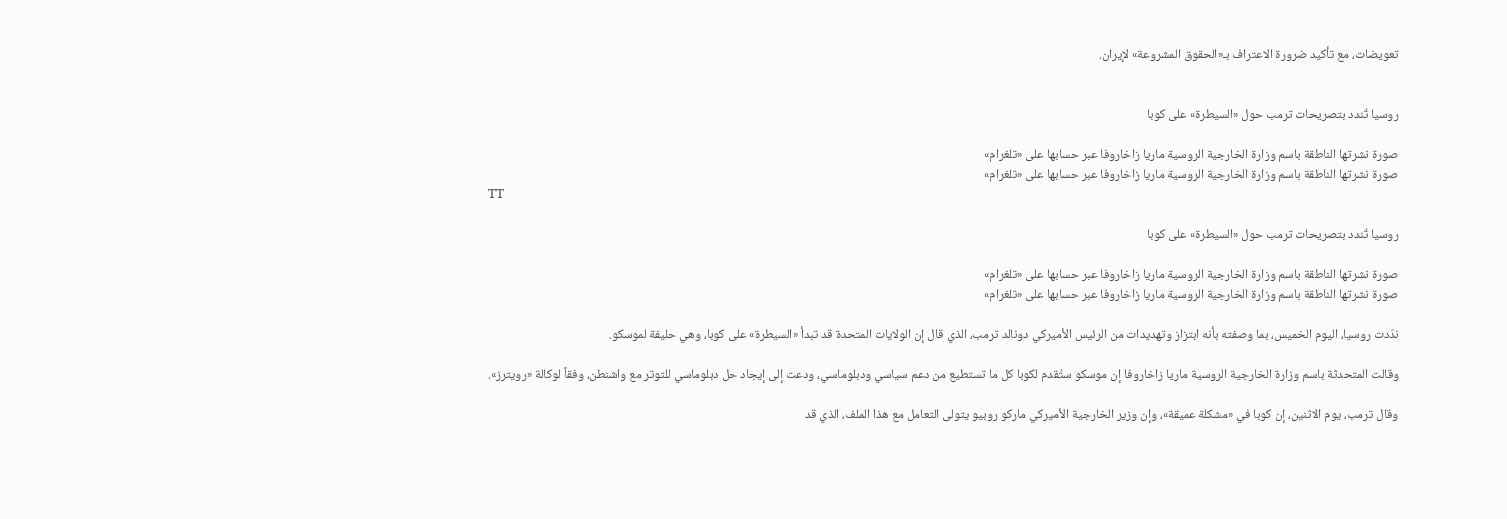تعويضات، مع تأكيد ضرورة الاعتراف بـ«الحقوق المشروعة» لإيران.


روسيا تُندد بتصريحات ترمب حول «السيطرة» على كوبا

صورة نشرتها الناطقة باسم وزارة الخارجية الروسية ماريا زاخاروفا عبر حسابها على «تلغرام»
صورة نشرتها الناطقة باسم وزارة الخارجية الروسية ماريا زاخاروفا عبر حسابها على «تلغرام»
TT

روسيا تُندد بتصريحات ترمب حول «السيطرة» على كوبا

صورة نشرتها الناطقة باسم وزارة الخارجية الروسية ماريا زاخاروفا عبر حسابها على «تلغرام»
صورة نشرتها الناطقة باسم وزارة الخارجية الروسية ماريا زاخاروفا عبر حسابها على «تلغرام»

ندّدت روسيا، اليوم الخميس، بما وصفته بأنه ابتزاز وتهديدات من الرئيس الأميركي دونالد ترمب، الذي قال إن ‌الولايات المتحدة ‌قد تبدأ «السيطرة» على كوبا، وهي حليفة لموسكو.

وقالت المتحدثة باسم وزارة الخارجية الروسية ماريا زاخاروفا إن موسكو ستُقدم لكوبا كل ما ‌تستطيع ‌من دعم ‌سياسي ودبلوماسي، ودعت ‌إلى إيجاد حل دبلوماسي للتوتر مع واشنطن، وفقاً لوكالة «رويترز».

وقال ترمب، يوم ‌الاثنين، إن كوبا في «مشكلة عميقة»، وإن وزير الخارجية الأميركي ماركو روبيو يتولى التعامل مع هذا الملف، الذي قد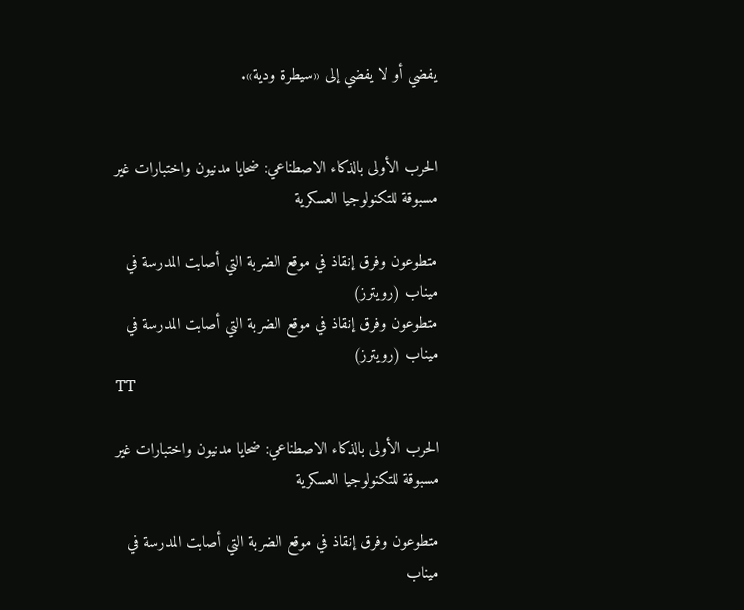يفضي أو لا يفضي إلى «سيطرة ودية».


الحرب الأولى بالذكاء الاصطناعي: ضحايا مدنيون واختبارات غير مسبوقة للتكنولوجيا العسكرية

متطوعون وفرق إنقاذ في موقع الضربة التي أصابت المدرسة في ميناب (رويترز)
متطوعون وفرق إنقاذ في موقع الضربة التي أصابت المدرسة في ميناب (رويترز)
TT

الحرب الأولى بالذكاء الاصطناعي: ضحايا مدنيون واختبارات غير مسبوقة للتكنولوجيا العسكرية

متطوعون وفرق إنقاذ في موقع الضربة التي أصابت المدرسة في ميناب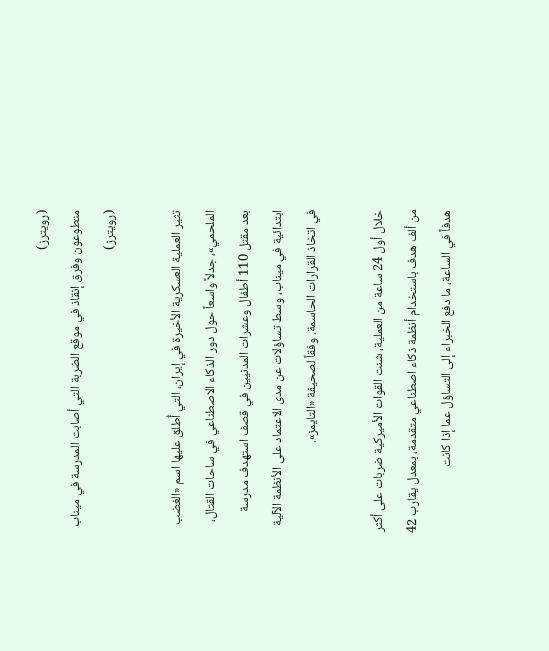(رويترز)
متطوعون وفرق إنقاذ في موقع الضربة التي أصابت المدرسة في ميناب (رويترز)

تثير العملية العسكرية الأخيرة في إيران، التي أُطلق عليها اسم «الغضب الملحمي»، جدلاً واسعاً حول دور الذكاء الاصطناعي في ساحات القتال، بعد مقتل 110 أطفال وعشرات المدنيين في قصف استهدف مدرسة ابتدائية في ميناب، وسط تساؤلات عن مدى الاعتماد على الأنظمة الآلية في اتخاذ القرارات الحاسمة. وفقاً لصحيفة «التايمز».

خلال أول 24 ساعة من العملية، شنت القوات الأميركية ضربات على أكثر من ألف هدف باستخدام أنظمة ذكاء اصطناعي متقدمة، بمعدل يقارب 42 هدفاً في الساعة، ما دفع الخبراء إلى التساؤل عما إذا كانت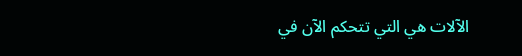الآلات هي التي تتحكم الآن في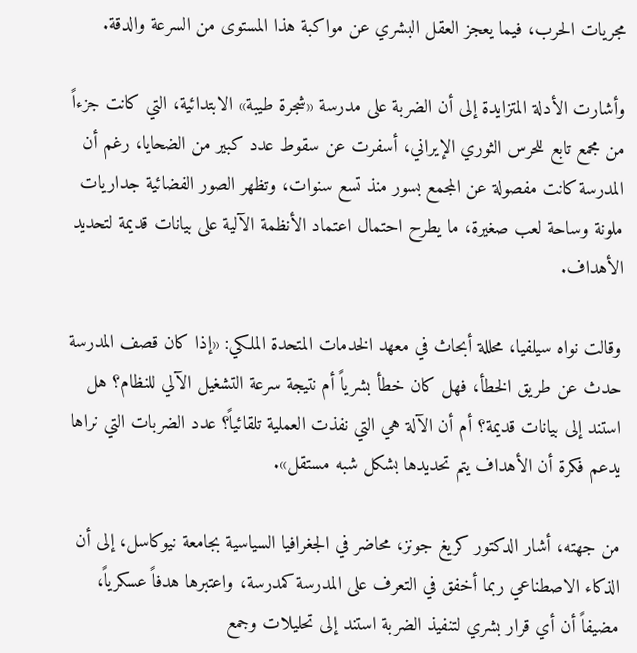مجريات الحرب، فيما يعجز العقل البشري عن مواكبة هذا المستوى من السرعة والدقة.

وأشارت الأدلة المتزايدة إلى أن الضربة على مدرسة «شجرة طيبة» الابتدائية، التي كانت جزءاً من مجمع تابع للحرس الثوري الإيراني، أسفرت عن سقوط عدد كبير من الضحايا، رغم أن المدرسة كانت مفصولة عن المجمع بسور منذ تسع سنوات، وتظهر الصور الفضائية جداريات ملونة وساحة لعب صغيرة، ما يطرح احتمال اعتماد الأنظمة الآلية على بيانات قديمة لتحديد الأهداف.

وقالت نواه سيلفيا، محللة أبحاث في معهد الخدمات المتحدة الملكي: «إذا كان قصف المدرسة حدث عن طريق الخطأ، فهل كان خطأ بشرياً أم نتيجة سرعة التشغيل الآلي للنظام؟ هل استند إلى بيانات قديمة؟ أم أن الآلة هي التي نفذت العملية تلقائياً؟ عدد الضربات التي نراها يدعم فكرة أن الأهداف يتم تحديدها بشكل شبه مستقل».

من جهته، أشار الدكتور كريغ جونز، محاضر في الجغرافيا السياسية بجامعة نيوكاسل، إلى أن الذكاء الاصطناعي ربما أخفق في التعرف على المدرسة كمدرسة، واعتبرها هدفاً عسكرياً، مضيفاً أن أي قرار بشري لتنفيذ الضربة استند إلى تحليلات وجمع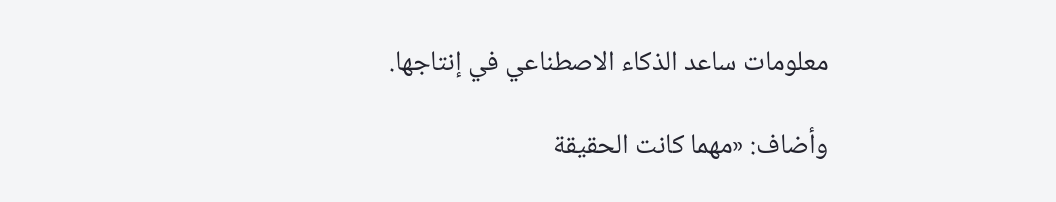معلومات ساعد الذكاء الاصطناعي في إنتاجها.

وأضاف: «مهما كانت الحقيقة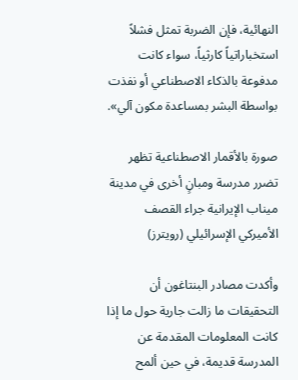النهائية، فإن الضربة تمثل فشلاً استخباراتياً كارثياً، سواء كانت مدفوعة بالذكاء الاصطناعي أو نفذت بواسطة البشر بمساعدة مكون آلي».

صورة بالأقمار الاصطناعية تظهر تضرر مدرسة ومبانٍ أخرى في مدينة ميناب الإيرانية جراء القصف الأميركي الإسرائيلي (رويترز)

وأكدت مصادر البنتاغون أن التحقيقات ما زالت جارية حول ما إذا كانت المعلومات المقدمة عن المدرسة قديمة، في حين ألمح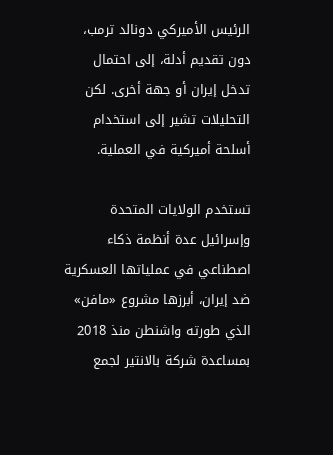الرئيس الأميركي دونالد ترمب، دون تقديم أدلة، إلى احتمال تدخل إيران أو جهة أخرى. لكن التحليلات تشير إلى استخدام أسلحة أميركية في العملية.

تستخدم الولايات المتحدة وإسرائيل عدة أنظمة ذكاء اصطناعي في عملياتها العسكرية ضد إيران، أبرزها مشروع «مافن» الذي طورته واشنطن منذ 2018 بمساعدة شركة بالانتير لجمع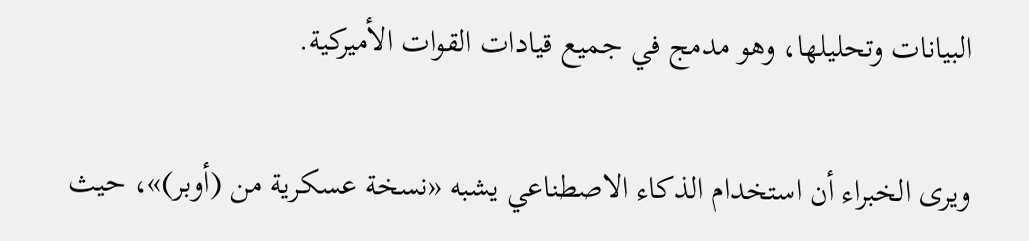البيانات وتحليلها، وهو مدمج في جميع قيادات القوات الأميركية.

ويرى الخبراء أن استخدام الذكاء الاصطناعي يشبه «نسخة عسكرية من (أوبر)»، حيث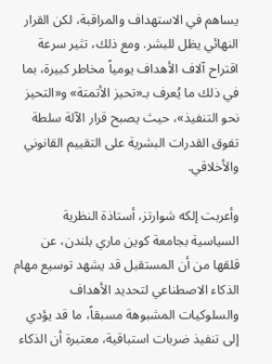يساهم في الاستهداف والمراقبة، لكن القرار النهائي يظل للبشر. ومع ذلك، تثير سرعة اقتراح آلاف الأهداف يومياً مخاطر كبيرة، بما في ذلك ما يُعرف بـ«تحيز الأتمتة» و«التحيز نحو التنفيذ»، حيث يصبح قرار الآلة سلطة تفوق القدرات البشرية على التقييم القانوني والأخلاقي.

وأعربت إلكه شوارتز، أستاذة النظرية السياسية بجامعة كوين ماري بلندن، عن قلقها من أن المستقبل قد يشهد توسيع مهام الذكاء الاصطناعي لتحديد الأهداف والسلوكيات المشبوهة مسبقاً، ما قد يؤدي إلى تنفيذ ضربات استباقية، معتبرة أن الذكاء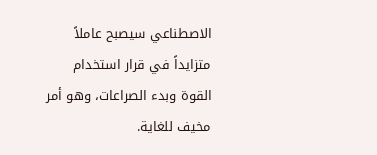الاصطناعي سيصبح عاملاً متزايداً في قرار استخدام القوة وبدء الصراعات، وهو أمر مخيف للغاية.